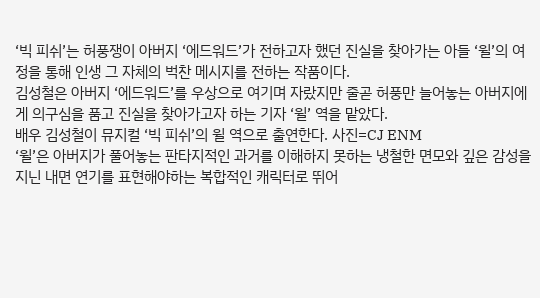‘빅 피쉬’는 허풍쟁이 아버지 ‘에드워드’가 전하고자 했던 진실을 찾아가는 아들 ‘윌’의 여정을 통해 인생 그 자체의 벅찬 메시지를 전하는 작품이다.
김성철은 아버지 ‘에드워드’를 우상으로 여기며 자랐지만 줄곧 허풍만 늘어놓는 아버지에게 의구심을 품고 진실을 찾아가고자 하는 기자 ‘윌’ 역을 맡았다.
배우 김성철이 뮤지컬 ‘빅 피쉬’의 윌 역으로 출연한다. 사진=CJ ENM
‘윌’은 아버지가 풀어놓는 판타지적인 과거를 이해하지 못하는 냉철한 면모와 깊은 감성을 지닌 내면 연기를 표현해야하는 복합적인 캐릭터로 뛰어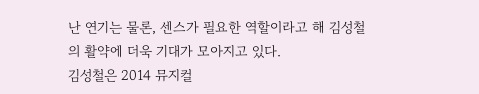난 연기는 물론, 센스가 필요한 역할이라고 해 김성철의 활약에 더욱 기대가 모아지고 있다.
김성철은 2014 뮤지컬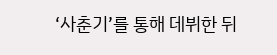‘사춘기’를 통해 데뷔한 뒤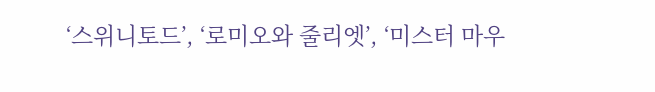‘스위니토드’, ‘로미오와 줄리엣’, ‘미스터 마우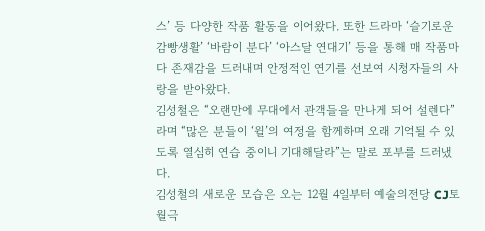스’ 등 다양한 작품 활동을 이어왔다. 또한 드라마 ‘슬기로운 감빵생활’ ‘바람이 분다’ ‘아스달 연대기’ 등을 통해 매 작품마다 존재감을 드러내며 안정적인 연기를 선보여 시청자들의 사랑을 받아왔다.
김성철은 “오랜만에 무대에서 관객들을 만나게 되어 설렌다”라며 “많은 분들이 ‘윌’의 여정을 함께하며 오래 기억될 수 있도록 열심히 연습 중이니 기대해달라”는 말로 포부를 드러냈다.
김성철의 새로운 모습은 오는 12월 4일부터 예술의전당 CJ토월극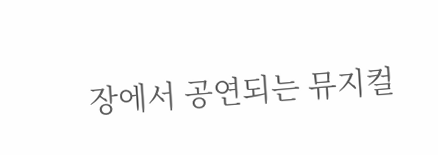장에서 공연되는 뮤지컬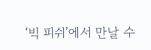‘빅 피쉬’에서 만날 수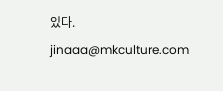있다. jinaaa@mkculture.com